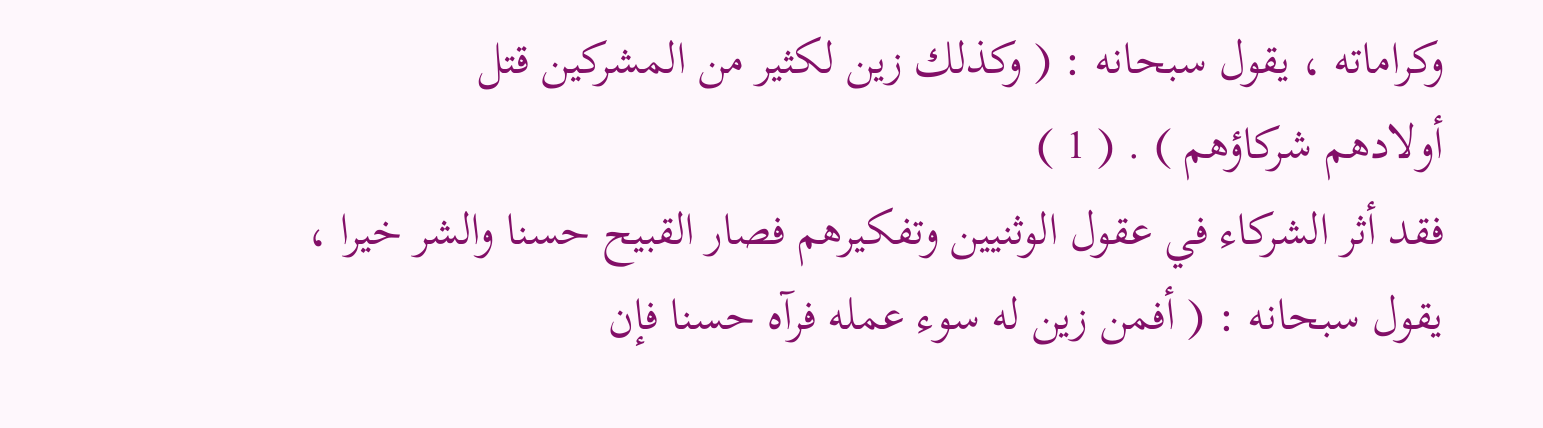وكراماته ، يقول سبحانه : ( وكذلك زين لكثير من المشركين قتل
أولادهم شركاؤهم ) . ( 1 )
فقد أثر الشركاء في عقول الوثنيين وتفكيرهم فصار القبيح حسنا والشر خيرا ،
يقول سبحانه : ( أفمن زين له سوء عمله فرآه حسنا فإن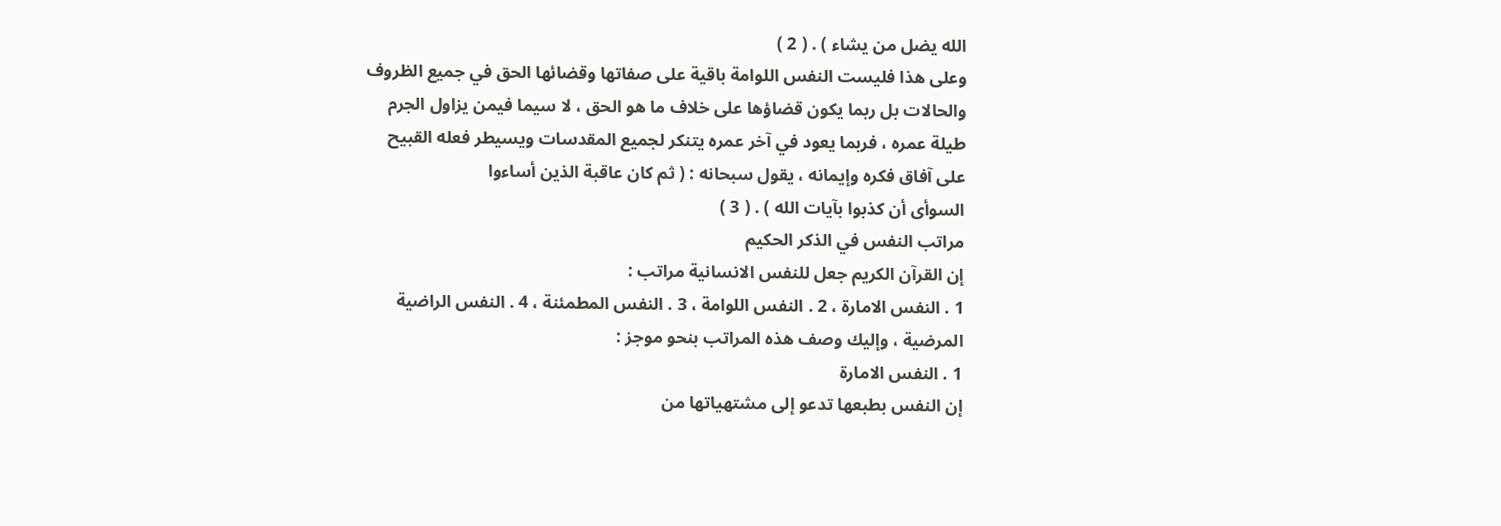الله يضل من يشاء ) . ( 2 )
وعلى هذا فليست النفس اللوامة باقية على صفاتها وقضائها الحق في جميع الظروف
والحالات بل ربما يكون قضاؤها على خلاف ما هو الحق ، لا سيما فيمن يزاول الجرم
طيلة عمره ، فربما يعود في آخر عمره يتنكر لجميع المقدسات ويسيطر فعله القبيح
على آفاق فكره وإيمانه ، يقول سبحانه : ( ثم كان عاقبة الذين أساءوا
السوأى أن كذبوا بآيات الله ) . ( 3 )
مراتب النفس في الذكر الحكيم
إن القرآن الكريم جعل للنفس الانسانية مراتب :
1 . النفس الامارة ، 2 . النفس اللوامة ، 3 . النفس المطمئنة ، 4 . النفس الراضية
المرضية ، وإليك وصف هذه المراتب بنحو موجز :
1 . النفس الامارة
إن النفس بطبعها تدعو إلى مشتهياتها من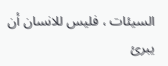السيئات ، فليس للانسان أن يبرئ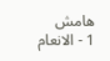هامش
1 - الانعام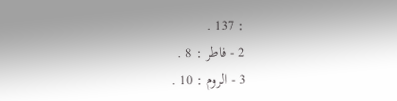: 137 .
2 - فاطر : 8 .
3 - الروم : 10 .